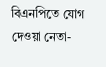বিএনপিতে যোগ দেওয়া নেতা-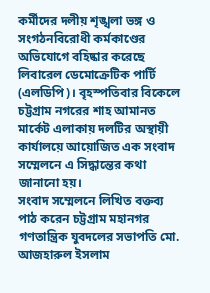কর্মীদের দলীয় শৃঙ্খলা ভঙ্গ ও সংগঠনবিরোধী কর্মকাণ্ডের অভিযোগে বহিষ্কার করেছে লিবারেল ডেমোক্রেটিক পার্টি (এলডিপি)। বৃহস্পতিবার বিকেলে চট্টগ্রাম নগরের শাহ আমানত মার্কেট এলাকায় দলটির অস্থায়ী কার্যালয়ে আয়োজিত এক সংবাদ সম্মেলনে এ সিদ্ধান্তের কথা জানানো হয়।
সংবাদ সম্মেলনে লিখিত বক্তব্য পাঠ করেন চট্টগ্রাম মহানগর গণতান্ত্রিক যুবদলের সভাপতি মো. আজহারুল ইসলাম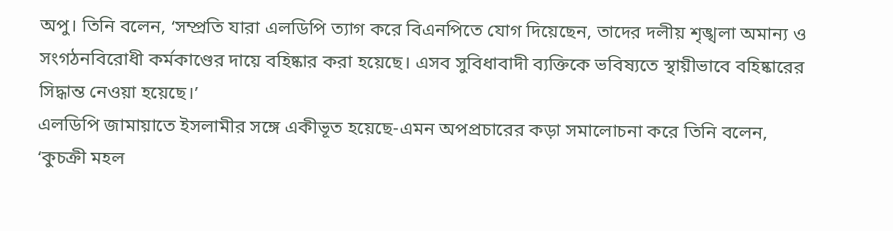অপু। তিনি বলেন, ‘সম্প্রতি যারা এলডিপি ত্যাগ করে বিএনপিতে যোগ দিয়েছেন, তাদের দলীয় শৃঙ্খলা অমান্য ও সংগঠনবিরোধী কর্মকাণ্ডের দায়ে বহিষ্কার করা হয়েছে। এসব সুবিধাবাদী ব্যক্তিকে ভবিষ্যতে স্থায়ীভাবে বহিষ্কারের সিদ্ধান্ত নেওয়া হয়েছে।’
এলডিপি জামায়াতে ইসলামীর সঙ্গে একীভূত হয়েছে-এমন অপপ্রচারের কড়া সমালোচনা করে তিনি বলেন, ‘কুচক্রী মহল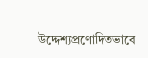উদ্দেশ্যপ্রণোদিতভাবে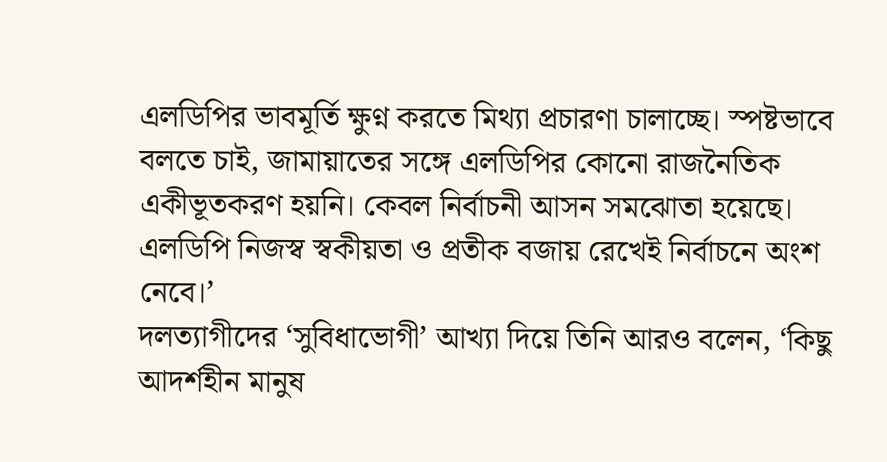এলডিপির ভাবমূর্তি ক্ষুণ্ন করতে মিথ্যা প্রচারণা চালাচ্ছে। স্পষ্টভাবে বলতে চাই, জামায়াতের সঙ্গে এলডিপির কোনো রাজনৈতিক একীভূতকরণ হয়নি। কেবল নির্বাচনী আসন সমঝোতা হয়েছে। এলডিপি নিজস্ব স্বকীয়তা ও প্রতীক বজায় রেখেই নির্বাচনে অংশ নেবে।’
দলত্যাগীদের ‘সুবিধাভোগী’ আখ্যা দিয়ে তিনি আরও বলেন, ‘কিছু আদর্শহীন মানুষ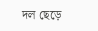দল ছেড়ে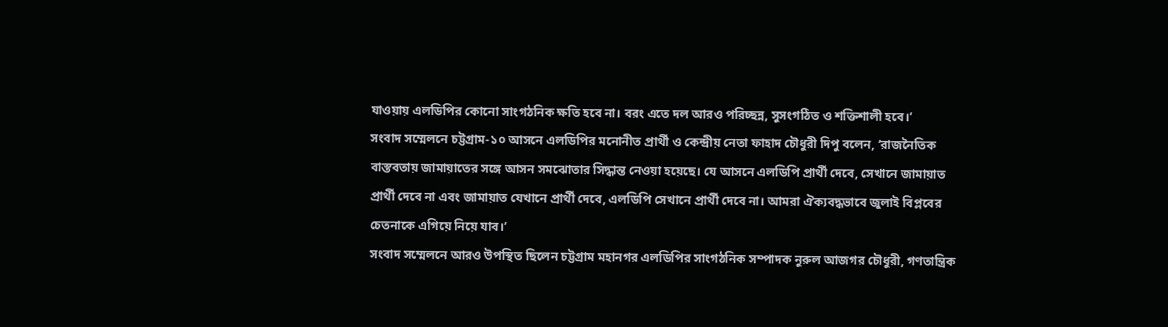যাওয়ায় এলডিপির কোনো সাংগঠনিক ক্ষতি হবে না। বরং এতে দল আরও পরিচ্ছন্ন, সুসংগঠিত ও শক্তিশালী হবে।’
সংবাদ সম্মেলনে চট্টগ্রাম-১০ আসনে এলডিপির মনোনীত প্রার্থী ও কেন্দ্রীয় নেতা ফাহাদ চৌধুরী দিপু বলেন, ‘রাজনৈতিক বাস্তবতায় জামায়াতের সঙ্গে আসন সমঝোতার সিদ্ধান্ত নেওয়া হয়েছে। যে আসনে এলডিপি প্রার্থী দেবে, সেখানে জামায়াত প্রার্থী দেবে না এবং জামায়াত যেখানে প্রার্থী দেবে, এলডিপি সেখানে প্রার্থী দেবে না। আমরা ঐক্যবদ্ধভাবে জুলাই বিপ্লবের চেতনাকে এগিয়ে নিয়ে যাব।’
সংবাদ সম্মেলনে আরও উপস্থিত ছিলেন চট্টগ্রাম মহানগর এলডিপির সাংগঠনিক সম্পাদক নুরুল আজগর চৌধুরী, গণতান্ত্রিক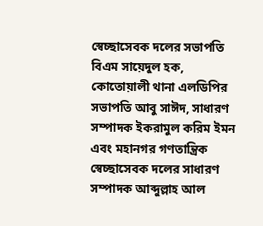স্বেচ্ছাসেবক দলের সভাপতি বিএম সায়েদুল হক, কোতোয়ালী থানা এলডিপির সভাপতি আবু সাঈদ, সাধারণ সম্পাদক ইকরামুল করিম ইমন এবং মহানগর গণতান্ত্রিক স্বেচ্ছাসেবক দলের সাধারণ সম্পাদক আব্দুল্লাহ আল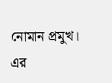নোমান প্রমুখ।
এর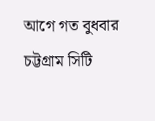আগে গত বুধবার চট্টগ্রাম সিটি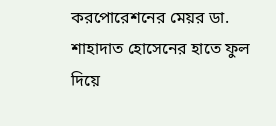করপোরেশনের মেয়র ডা. শাহাদাত হোসেনের হাতে ফুল দিয়ে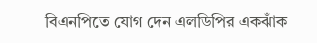বিএনপিতে যোগ দেন এলডিপির একঝাঁক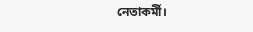নেতাকর্মী।